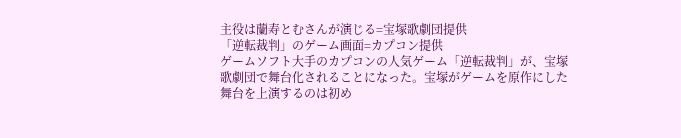主役は蘭寿とむさんが演じる=宝塚歌劇団提供
「逆転裁判」のゲーム画面=カプコン提供
ゲームソフト大手のカプコンの人気ゲーム「逆転裁判」が、宝塚歌劇団で舞台化されることになった。宝塚がゲームを原作にした舞台を上演するのは初め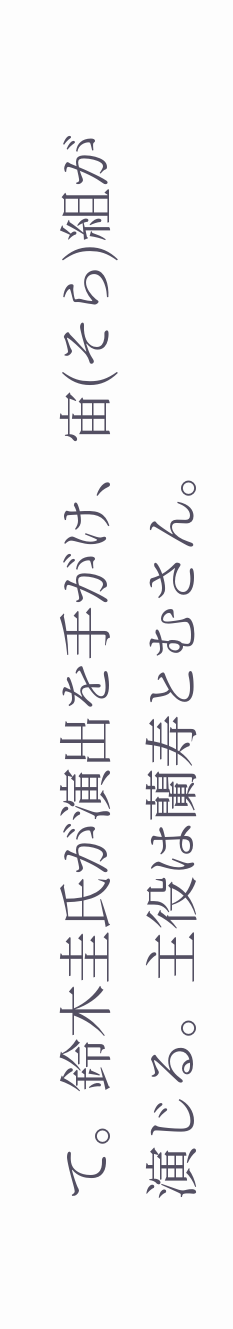て。鈴木圭氏が演出を手がけ、宙(そら)組が演じる。主役は蘭寿とむさん。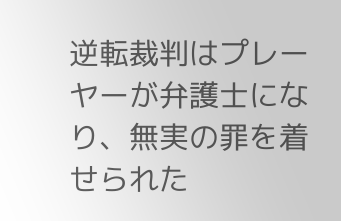逆転裁判はプレーヤーが弁護士になり、無実の罪を着せられた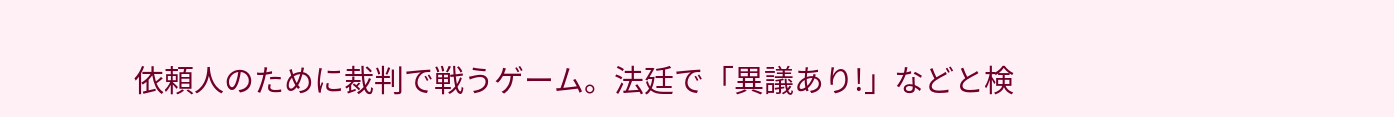依頼人のために裁判で戦うゲーム。法廷で「異議あり!」などと検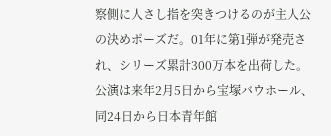察側に人さし指を突きつけるのが主人公の決めポーズだ。01年に第1弾が発売され、シリーズ累計300万本を出荷した。
公演は来年2月5日から宝塚バウホール、同24日から日本青年館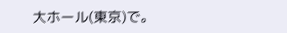大ホール(東京)で。